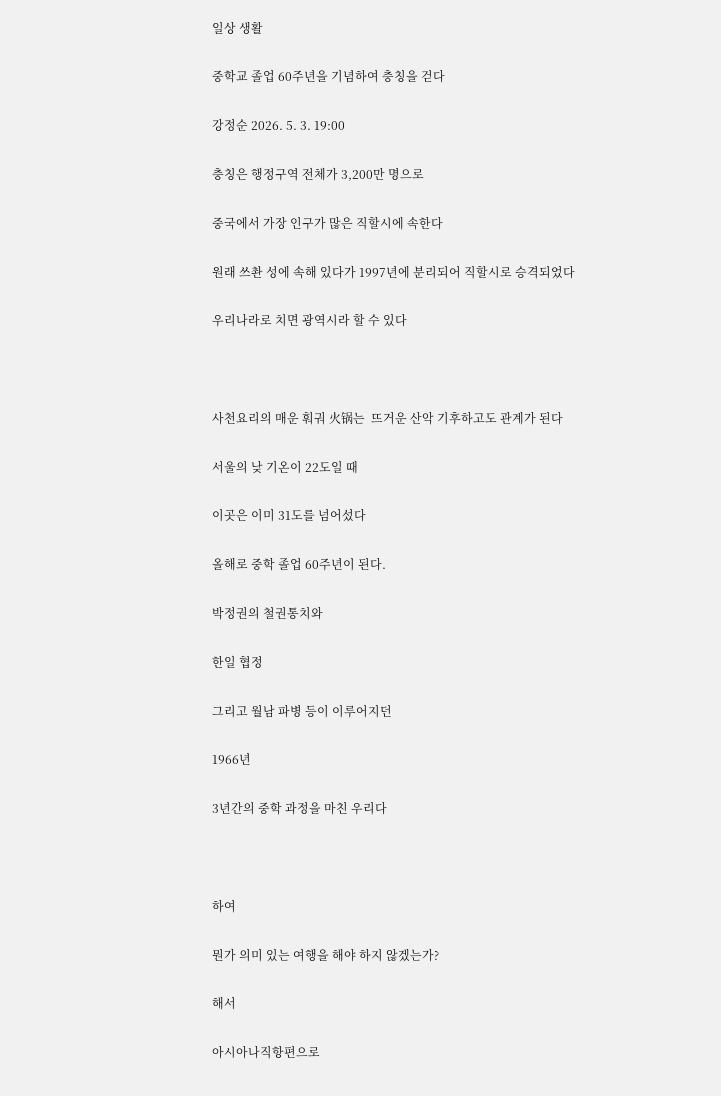일상 생활

중학교 졸업 60주년을 기념하여 충칭을 걷다

강정순 2026. 5. 3. 19:00

충칭은 행정구역 전체가 3,200만 명으로

중국에서 가장 인구가 많은 직할시에 속한다

원래 쓰촨 성에 속해 있다가 1997년에 분리되어 직할시로 승격되었다

우리나라로 치면 광역시라 할 수 있다



사천요리의 매운 훠궈 火锅는  뜨거운 산악 기후하고도 관계가 된다

서울의 낮 기온이 22도일 때

이곳은 이미 31도를 넘어섰다

올해로 중학 졸업 60주년이 된다.

박정권의 철권통치와

한일 협정

그리고 월남 파병 등이 이루어지던

1966년

3년간의 중학 과정을 마친 우리다



하여

뭔가 의미 있는 여행을 해야 하지 않겠는가?

해서

아시아나직항편으로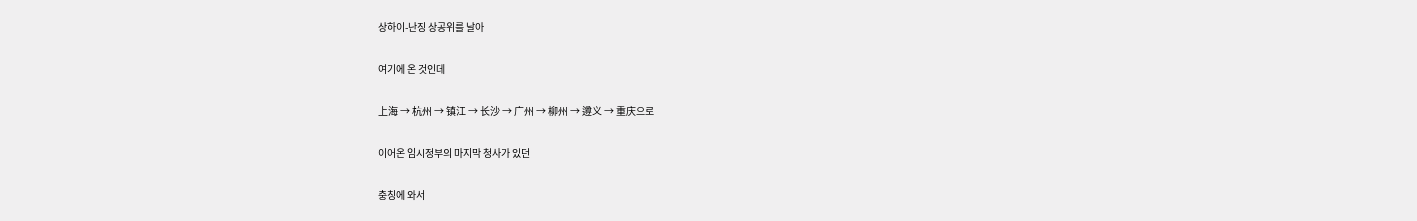상하이-난징 상공위를 날아

여기에 온 것인데

上海 → 杭州 → 镇江 → 长沙 → 广州 → 柳州 → 遵义 → 重庆으로

이어온 임시정부의 마지막 청사가 있던

충칭에 와서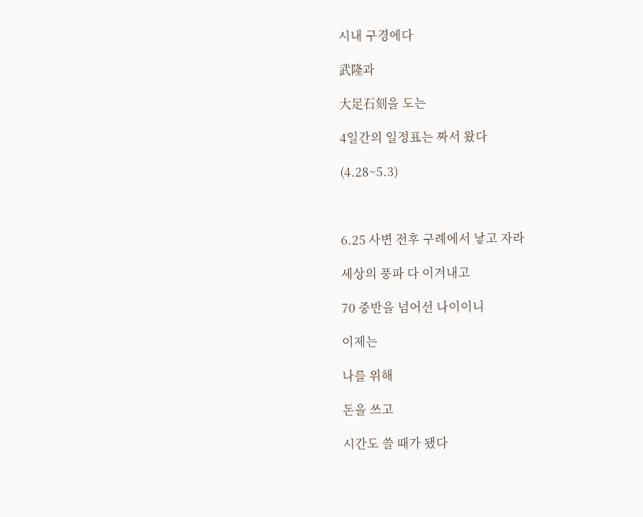시내 구경에다

武隆과

大足石刻을 도는

4일간의 일정표는 짜서 왔다

(4.28~5.3)



6.25 사변 전후 구례에서 낳고 자라

세상의 풍파 다 이겨내고

70 중반을 넘어선 나이이니

이제는

나를 위해

돈을 쓰고

시간도 쓸 때가 됐다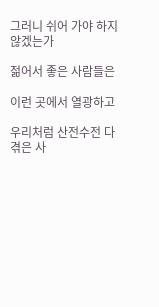그러니 쉬어 가야 하지 않겠는가

젊어서 좋은 사람들은

이런 곳에서 열광하고

우리처럼 산전수전 다 겪은 사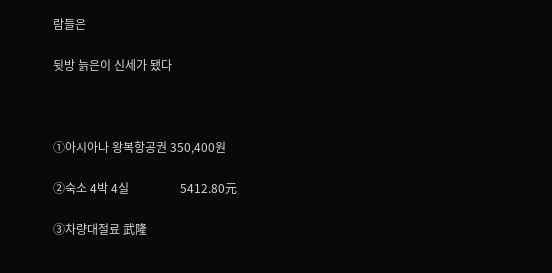람들은

뒷방 늙은이 신세가 됐다



①아시아나 왕복항공권 350,400원

②숙소 4박 4실                 5412.80元

③차량대절료 武隆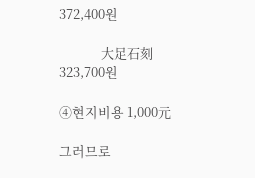372,400원

              大足石刻 323,700원

④현지비용 1,000元

그러므로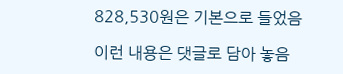828,530원은 기본으로 들었음

이런 내용은 댓글로 담아 놓음